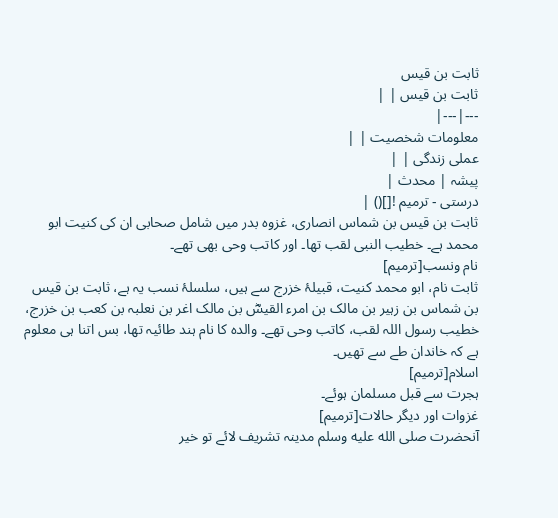ثابت بن قیس
ثابت بن قیس | |
---|---|
معلومات شخصیت | |
عملی زندگی | |
پیشہ | محدث |
درستی - ترمیم ![]() |
ثابت بن قیس بن شماس انصاری، غزوہ بدر میں شامل صحابی ان کی کنیت ابو محمد ہے۔ خطیب النبی لقب تھا۔ اور کاتب وحی بھی تھے۔
نام ونسب[ترمیم]
ثابت نام، ابو محمد کنیت، قبیلۂ خزرج سے ہیں، سلسلۂ نسب یہ ہے، ثابت بن قیس بن شماس بن زہیر بن مالک بن امرء القیسؓ بن مالک اغر بن نعلبہ بن کعب بن خزرج، خطیب رسول اللہ لقب، کاتب وحی تھے۔ والدہ کا نام ہند طائیہ تھا، بس اتنا ہی معلوم ہے کہ خاندان طے سے تھیں۔
اسلام[ترمیم]
ہجرت سے قبل مسلمان ہوئے۔
غزوات اور دیگر حالات[ترمیم]
آنحضرت صلى الله عليه وسلم مدینہ تشریف لائے تو خیر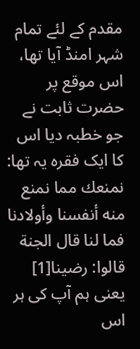مقدم کے لئے تمام شہر امنڈ آیا تھا، اس موقع پر حضرت ثابت نے جو خطبہ دیا اس کا ایک فقرہ یہ تھا: نمنعك مما نمنع منه أنفسنا وأولادنا فما لنا قال الجنة قالوا: رضينا[1] یعنی ہم آپ کی ہر اس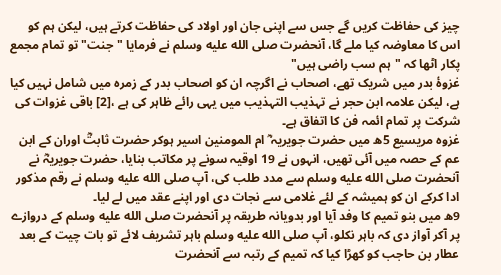چیز کی حفاظت کریں گے جس سے اپنی جان اور اولاد کی حفاظت کرتے ہیں، لیکن ہم کو اس کا معاوضہ کیا ملے گا، آنحضرت صلى الله عليه وسلم نے فرمایا "جنت" تو تمام مجمع پکار اٹھا کہ "ہم سب راضی ہیں"
غزوۂ بدر میں شریک تھے، اصحاب نے اگرچہ ان کو اصحاب بدر کے زمرہ میں شامل نہیں کیا ہے، لیکن علامہ ابن حجر نے تہذیب التہذیب میں یہی رائے ظاہر کی ہے ،[2] باقی غزوات کی شرکت پر تمام ائمہ فن کا اتفاق ہے۔
غزوہ مریسیع 5ھ میں حضرت جویریہ ؓ ام المومنین اسیر ہوکر حضرت ثابتؓ اوران کے ابن عم کے حصہ میں آئی تھیں، انہوں نے 19 اوقیہ سونے پر مکاتب بنایا، حضرت جویریہؓ نے آنحضرت صلى الله عليه وسلم سے مدد طلب کی، آپ صلى الله عليه وسلم نے رقم مذکور ادا کرکے ان کو ہمیشہ کے لئے غلامی سے نجات دی اور اپنے عقد میں لے لیا۔
9ھ میں بنو تمیم کا وفد آیا اور بدویانہ طریقہ پر آنحضرت صلى الله عليه وسلم کے دروازے پر آکر آواز دی کہ باہر نکلو، آپ صلى الله عليه وسلم باہر تشریف لائے تو بات چیت کے بعد عطار بن حاجب کو کھڑا کیا کہ تمیم کے رتبہ سے آنحضرت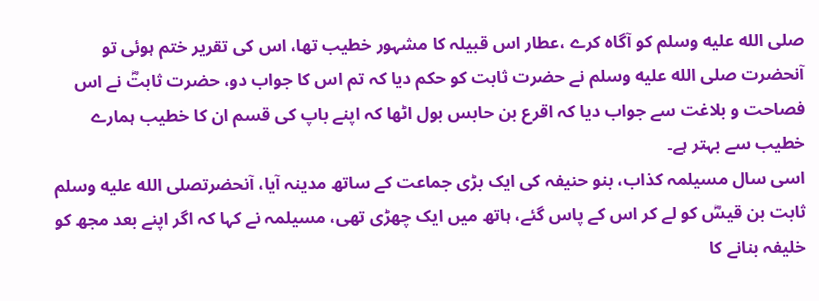صلى الله عليه وسلم کو آگاہ کرے ،عطار اس قبیلہ کا مشہور خطیب تھا، اس کی تقریر ختم ہوئی تو آنحضرت صلى الله عليه وسلم نے حضرت ثابت کو حکم دیا کہ تم اس کا جواب دو، حضرت ثابتؓ نے اس فصاحت و بلاغت سے جواب دیا کہ اقرع بن حابس بول اٹھا کہ اپنے باپ کی قسم ان کا خطیب ہمارے خطیب سے بہتر ہے۔
اسی سال مسیلمہ کذاب، بنو حنیفہ کی ایک بڑی جماعت کے ساتھ مدینہ آیا، آنحضرتصلى الله عليه وسلم ثابت بن قیسؓ کو لے کر اس کے پاس گئے، ہاتھ میں ایک چھڑی تھی، مسیلمہ نے کہا کہ اگر اپنے بعد مجھ کو خلیفہ بنانے کا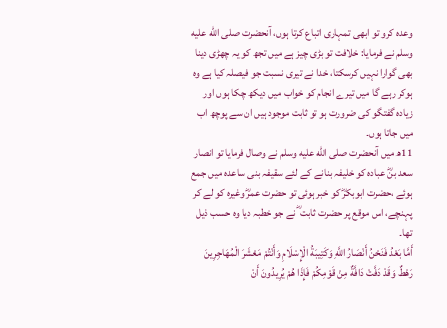وعدہ کرو تو ابھی تمہاری اتباع کرتا ہوں، آنحضرت صلى الله عليه وسلم نے فرمایا: خلافت تو بڑی چیز ہے میں تجھ کو یہ چھڑی دینا بھی گوارا نہیں کرسکتا، خدا نے تیری نسبت جو فیصلہ کیا ہے وہ ہوکر رہے گا میں تیرے انجام کو خواب میں دیکھ چکا ہوں اور زیادہ گفتگو کی ضرورت ہو تو ثابت موجود ہیں ان سے پوچھ اب میں جاتا ہوں۔
11ھ میں آنحضرت صلى الله عليه وسلم نے وصال فرمایا تو انصار سعد بنؓ عبادہ کو خلیفہ بنانے کے لئے سقیفہ بنی ساعدہ میں جمع ہوئے ،حضرت ابوبکرؓ کو خبر ہوئی تو حضرت عمرؓ وغیرہ کو لے کر پہنچے، اس موقع پر حضرت ثابت ؓ نے جو خطبہ دیا وہ حسب ذیل تھا۔
أَمَّا بَعْدُ فَنَحْنُ أَنْصَارُ اللَّهِ وَكَتِيبَةُ الْإِسْلَامِ وَأَنْتُمْ مَعْشَرَ الْمُهَاجِرِينَ رَهْطٌ وَقَدْ دَفَّتْ دَافَّةٌ مِنْ قَوْمِكُمْ فَإِذَا هُمْ يُرِيدُونَ أَنْ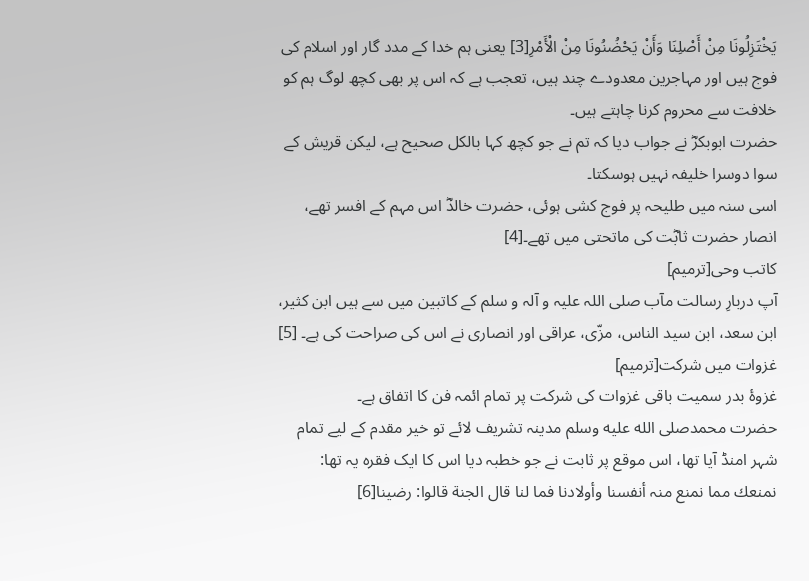يَخْتَزِلُونَا مِنْ أَصْلِنَا وَأَنْ يَحْضُنُونَا مِنْ الْأَمْرِ[3] یعنی ہم خدا کے مدد گار اور اسلام کی فوج ہیں اور مہاجرین معدودے چند ہیں، تعجب ہے کہ اس پر بھی کچھ لوگ ہم کو خلافت سے محروم کرنا چاہتے ہیں۔
حضرت ابوبکرؓ نے جواب دیا کہ تم نے جو کچھ کہا بالکل صحیح ہے، لیکن قریش کے سوا دوسرا خلیفہ نہیں ہوسکتا۔
اسی سنہ میں طلیحہ پر فوج کشی ہوئی، حضرت خالدؓ اس مہم کے افسر تھے، انصار حضرت ثابؓت کی ماتحتی میں تھے۔[4]
کاتب وحی[ترمیم]
آپ دربارِ رسالت مآب صلی اللہ علیہ و آلہ و سلم کے کاتبین میں سے ہیں ابن کثیر، ابن سعد، ابن سید الناس، مزّی، عراقی اور انصاری نے اس کی صراحت کی ہے۔ [5]
غزوات میں شرکت[ترمیم]
غزوۂ بدر سمیت باقی غزوات کی شرکت پر تمام ائمہ فن کا اتفاق ہے۔
حضرت محمدصلى الله عليه وسلم مدینہ تشریف لائے تو خیر مقدم کے لیے تمام شہر امنڈ آیا تھا، اس موقع پر ثابت نے جو خطبہ دیا اس کا ایک فقرہ یہ تھا: نمنعك مما نمنع منہ أنفسنا وأولادنا فما لنا قال الجنة قالوا: رضينا[6]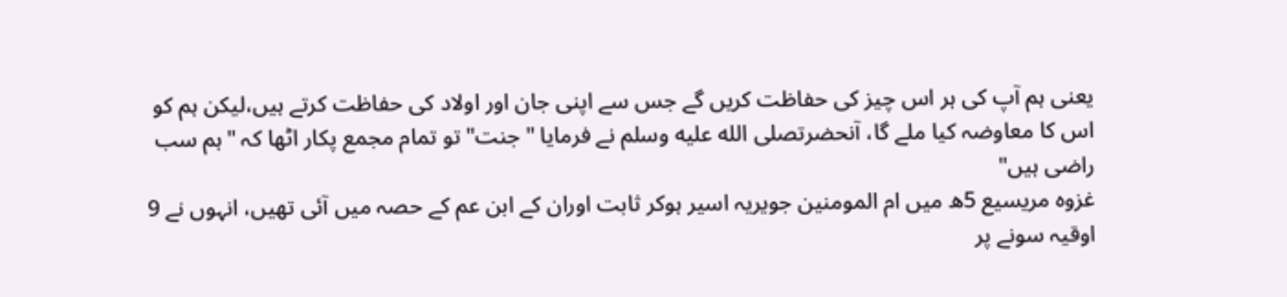یعنی ہم آپ کی ہر اس چیز کی حفاظت کریں گے جس سے اپنی جان اور اولاد کی حفاظت کرتے ہیں،لیکن ہم کو اس کا معاوضہ کیا ملے گا، آنحضرتصلى الله عليه وسلم نے فرمایا "جنت" تو تمام مجمع پکار اٹھا کہ "ہم سب راضی ہیں"
غزوہ مریسیع 5ھ میں ام المومنین جویریہ اسیر ہوکر ثابت اوران کے ابن عم کے حصہ میں آئی تھیں، انہوں نے 9 اوقیہ سونے پر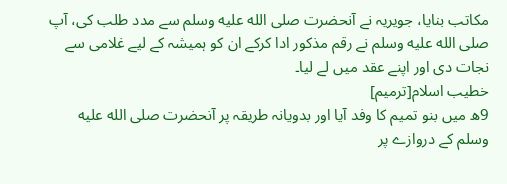مکاتب بنایا، جویریہ نے آنحضرت صلى الله عليه وسلم سے مدد طلب کی، آپ صلى الله عليه وسلم نے رقم مذکور ادا کرکے ان کو ہمیشہ کے لیے غلامی سے نجات دی اور اپنے عقد میں لے لیا۔
خطیب اسلام[ترمیم]
9ھ میں بنو تمیم کا وفد آیا اور بدویانہ طریقہ پر آنحضرت صلى الله عليه وسلم کے دروازے پر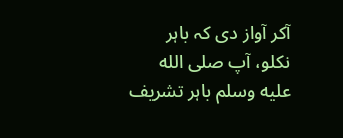آکر آواز دی کہ باہر نکلو، آپ صلى الله عليه وسلم باہر تشریف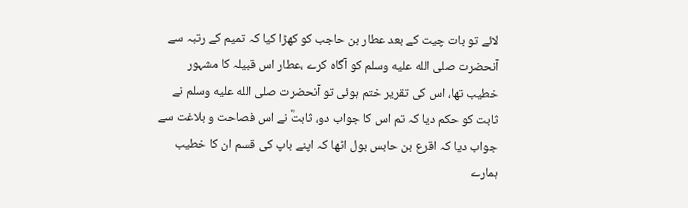لائے تو بات چیت کے بعد عطار بن حاجب کو کھڑا کیا کہ تمیم کے رتبہ سے آنحضرت صلى الله عليه وسلم کو آگاہ کرے ،عطار اس قبیلہ کا مشہور خطیب تھا، اس کی تقریر ختم ہوئی تو آنحضرت صلى الله عليه وسلم نے ثابت کو حکم دیا کہ تم اس کا جواب دو، ثابتؓ نے اس فصاحت و بلاغت سے جواب دیا کہ اقرع بن حابس بول اٹھا کہ اپنے باپ کی قسم ان کا خطیب ہمارے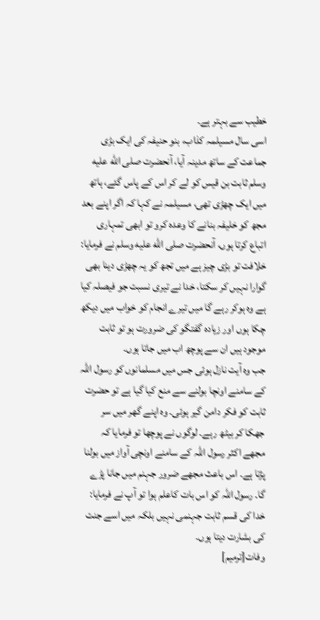خطیب سے بہتر ہے۔
اسی سال مسیلمہ کذاب، بنو حنیفہ کی ایک بڑی جماعت کے ساتھ مدینہ آیا، آنحضرت صلى الله عليه وسلم ثابت بن قیس کو لے کر اس کے پاس گئے، ہاتھ میں ایک چھڑی تھی، مسیلمہ نے کہا کہ اگر اپنے بعد مجھ کو خلیفہ بنانے کا وعدہ کرو تو ابھی تمہاری اتباع کرتا ہوں، آنحضرت صلى الله عليه وسلم نے فرمایا: خلافت تو بڑی چیز ہے میں تجھ کو یہ چھڑی دینا بھی گوارا نہیں کر سکتا، خدا نے تیری نسبت جو فیصلہ کیا ہے وہ ہوکر رہے گا میں تیرے انجام کو خواب میں دیکھ چکا ہوں اور زیادہ گفتگو کی ضرورت ہو تو ثابت موجود ہیں ان سے پوچھ اب میں جاتا ہوں۔
جب وہ آیت نازل ہوئی جس میں مسلمانوں کو رسول اللہ کے سامنے اونچا بولنے سے منع کیا گیا ہے تو حضرت ثابت کو فکر دامن گیر ہوئی۔ وہ اپنے گھر میں سر جھکا کر بیٹھ رہے۔ لوگوں نے پوچھا تو فرمایا کہ مجھے اکثر رسول اللہ کے سامنے اونچی آواز میں بولنا پڑتا ہے۔ اس باعث مجھے ضرور جہنم میں جانا پڑے گا۔ رسول اللہ کو اس بات کاعلم ہوا تو آپ نے فرمایا: خدا کی قسم ثابت جہنمی نہیں بلکہ میں اسے جنت کی بشارت دیتا ہوں۔
وفات[ترمیم]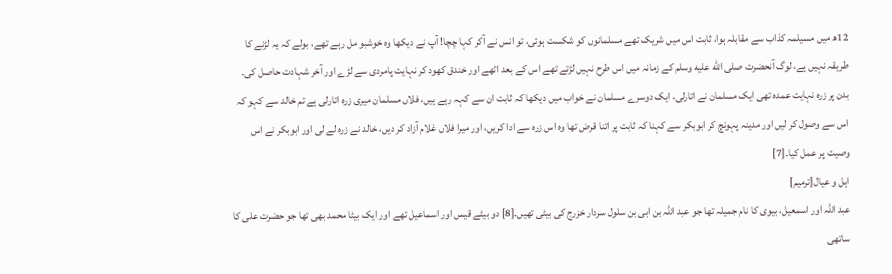12ھ میں مسیلمہ کذاب سے مقابلہ ہوا، ثابت اس میں شریک تھے مسلمانوں کو شکست ہوئی، تو انس نے آکر کہا چچا! آپ نے دیکھا وہ خوشبو مل رہے تھے، بولے کہ یہ لڑنے کا طریقہ نہیں ہے، لوگ آنحضرت صلى الله عليه وسلم کے زمانہ میں اس طرح نہیں لڑتے تھے اس کے بعد اٹھے اور خندق کھود کر نہایت پامردی سے لڑے اور آخر شہادت حاصل کی۔ بدن پر زرہ نہایت عمدہ تھی ایک مسلمان نے اتارلی، ایک دوسرے مسلمان نے خواب میں دیکھا کہ ثابت ان سے کہہ رہے ہیں، فلاں مسلمان میری زرہ اتارلی ہے تم خالد سے کہو کہ اس سے وصول کر لیں اور مدینہ پہونچ کر ابوبکر سے کہنا کہ ثابت پر اتنا قرض تھا وہ اس زرہ سے ادا کریں، اور میرا فلاں غلام آزاد کر دیں، خالد نے زرہ لے لی اور ابوبکر نے اس وصیت پر عمل کیا۔[7]
اہل و عیال[ترمیم]
عبد اللہ اور اسمعیل، بیوی کا نام جمیلہ تھا جو عبد اللہ بن ابی بن سلول سردار خزرج کی بیٹی تھیں۔[8] دو بیٹے قیس اور اسماعیل تھے اور ایک بیٹا محمد بھی تھا جو حضرت علی کا ساتھی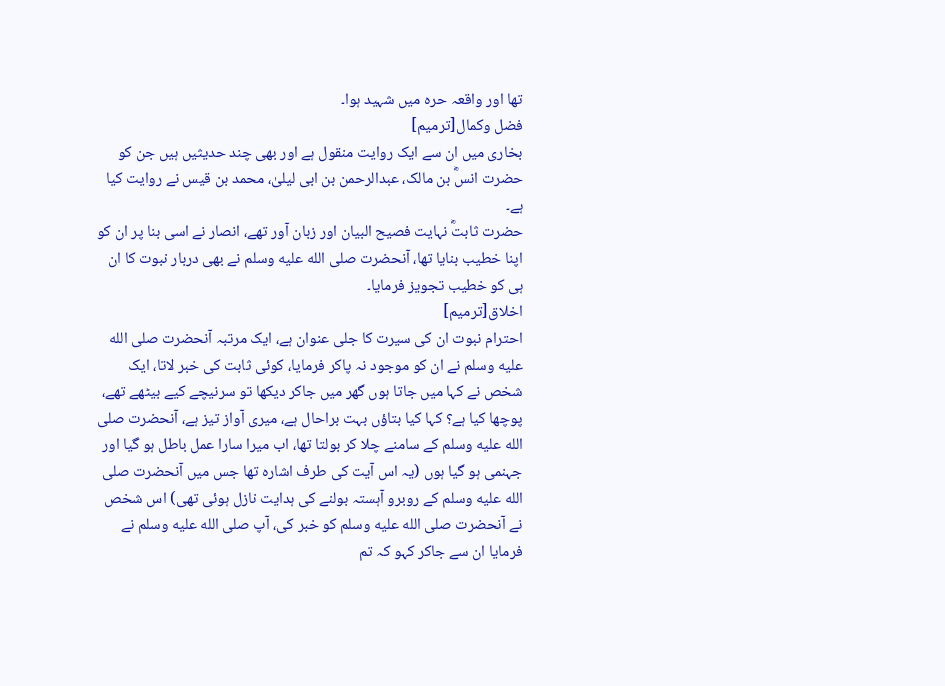تھا اور واقعہ حرہ میں شہید ہوا۔
فضل وکمال[ترمیم]
بخاری میں ان سے ایک روایت منقول ہے اور بھی چند حدیثیں ہیں جن کو حضرت انسؓ بن مالک، عبدالرحمن بن ابی لیلیٰ، محمد بن قیس نے روایت کیا ہے۔
حضرت ثابتؓ نہایت فصیح البیان اور زبان آور تھے، انصار نے اسی بنا پر ان کو اپنا خطیب بنایا تھا، آنحضرت صلى الله عليه وسلم نے بھی دربار نبوت کا ان ہی کو خطیب تجویز فرمایا۔
اخلاق[ترمیم]
احترام نبوت ان کی سیرت کا جلی عنوان ہے، ایک مرتبہ آنحضرت صلى الله عليه وسلم نے ان کو موجود نہ پاکر فرمایا، کوئی ثابت کی خبر لاتا، ایک شخص نے کہا میں جاتا ہوں گھر میں جاکر دیکھا تو سرنیچے کیے بیٹھے تھے، پوچھا کیا ہے؟ کہا کیا بتاؤں بہت براحال ہے، میری آواز تیز ہے، آنحضرت صلى الله عليه وسلم کے سامنے چلا کر بولتا تھا، اب میرا سارا عمل باطل ہو گیا اور جہنمی ہو گیا ہوں (یہ اس آیت کی طرف اشارہ تھا جس میں آنحضرت صلى الله عليه وسلم کے روبرو آہستہ بولنے کی ہدایت نازل ہوئی تھی) اس شخص نے آنحضرت صلى الله عليه وسلم کو خبر کی، آپ صلى الله عليه وسلم نے فرمایا ان سے جاکر کہو کہ تم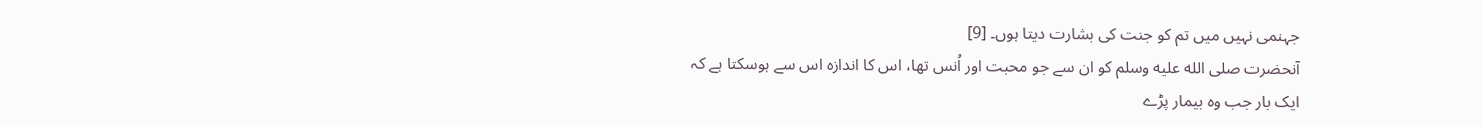جہنمی نہیں میں تم کو جنت کی بشارت دیتا ہوں۔ [9]
آنحضرت صلى الله عليه وسلم کو ان سے جو محبت اور اُنس تھا، اس کا اندازہ اس سے ہوسکتا ہے کہ ایک بار جب وہ بیمار پڑے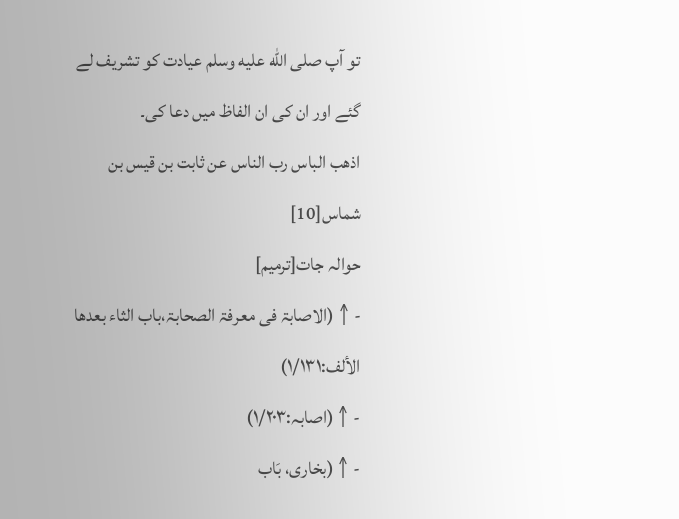تو آپ صلى الله عليه وسلم عیادت کو تشریف لے گئے اور ان کی ان الفاظ میں دعا کی۔
اذهب الباس رب الناس عن ثابت بن قيس بن شماس[10]
حوالہ جات[ترمیم]
- ↑ (الاصابۃ فی معرفۃ الصحابۃ،باب الثاء بعدھا الألف:۱/۱۳۱)
- ↑ (اصابہ:۱/۲۰۳)
- ↑ (بخاری، بَاب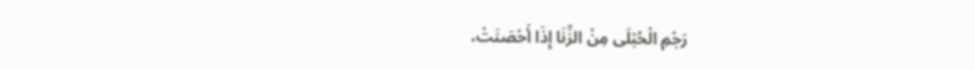رَجْمِ الْحُبْلَى مِنْ الزِّنَا إِذَا أَحْصَنَتْ،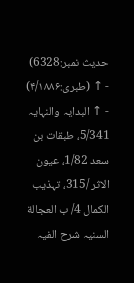حدیث نمبر:6328)
- ↑ (طبری:۴/۱۸۸۶)
- ↑ البدایہ والنہایہ 5/341، طبقات بن سعد 1/82، عیون الاثر /315، تہذیب الکمال 4/ ب العجالة السنیہ شرح الفیہ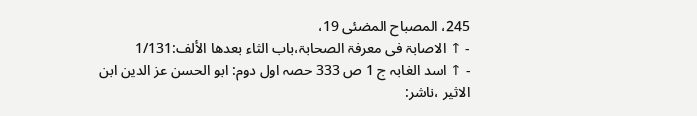245، المصباح المضئی 19،
- ↑ الاصابۃ فی معرفۃ الصحابۃ،باب الثاء بعدھا الألف:1/131
- ↑ اسد الغابہ ج 1 ص 333 حصہ اول دوم: ابو الحسن عز الدين ابن الاثير ،ناشر: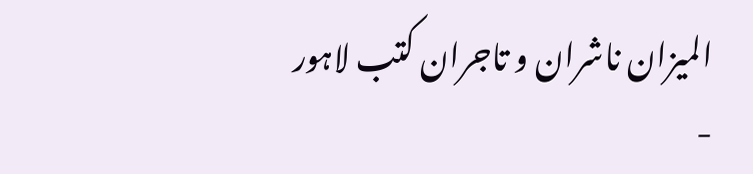المیزان ناشران و تاجران کتب لاہور
-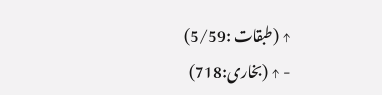↑ (طبقات :5/59)
- ↑ (بخاری:718)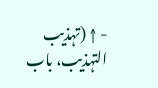- ↑ (تہذیب التہذیب، باب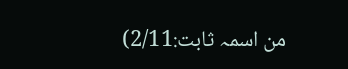من اسمہ ثابت:2/11)